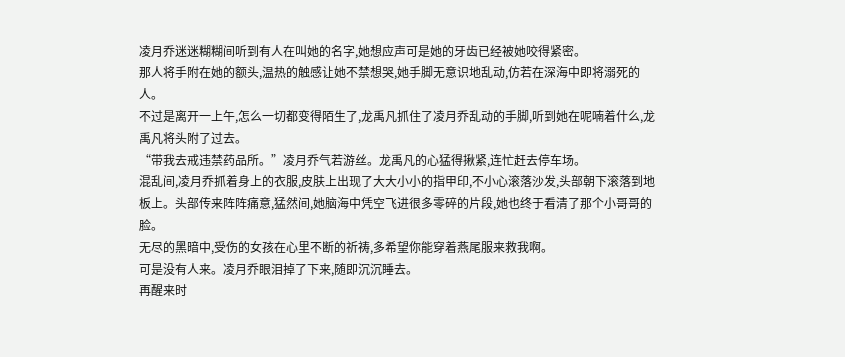凌月乔迷迷糊糊间听到有人在叫她的名字,她想应声可是她的牙齿已经被她咬得紧密。
那人将手附在她的额头,温热的触感让她不禁想哭,她手脚无意识地乱动,仿若在深海中即将溺死的人。
不过是离开一上午,怎么一切都变得陌生了,龙禹凡抓住了凌月乔乱动的手脚,听到她在呢喃着什么,龙禹凡将头附了过去。
“带我去戒违禁药品所。”凌月乔气若游丝。龙禹凡的心猛得揪紧,连忙赶去停车场。
混乱间,凌月乔抓着身上的衣服,皮肤上出现了大大小小的指甲印,不小心滚落沙发,头部朝下滚落到地板上。头部传来阵阵痛意,猛然间,她脑海中凭空飞进很多零碎的片段,她也终于看清了那个小哥哥的脸。
无尽的黑暗中,受伤的女孩在心里不断的祈祷,多希望你能穿着燕尾服来救我啊。
可是没有人来。凌月乔眼泪掉了下来,随即沉沉睡去。
再醒来时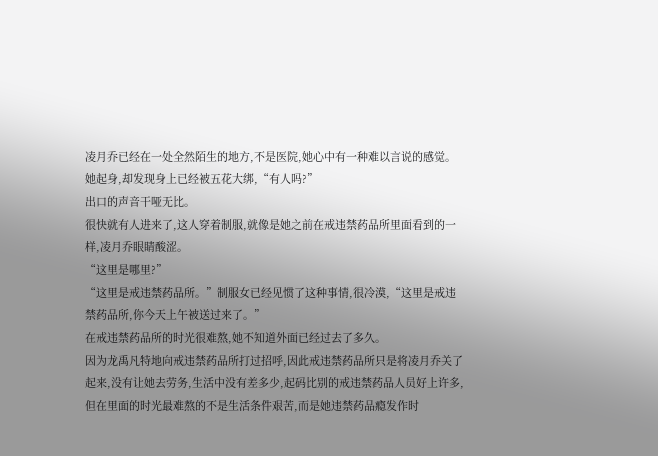凌月乔已经在一处全然陌生的地方,不是医院,她心中有一种难以言说的感觉。她起身,却发现身上已经被五花大绑,“有人吗?”
出口的声音干哑无比。
很快就有人进来了,这人穿着制服,就像是她之前在戒违禁药品所里面看到的一样,凌月乔眼睛酸涩。
“这里是哪里?”
“这里是戒违禁药品所。”制服女已经见惯了这种事情,很冷漠,“这里是戒违禁药品所,你今天上午被送过来了。”
在戒违禁药品所的时光很难熬,她不知道外面已经过去了多久。
因为龙禹凡特地向戒违禁药品所打过招呼,因此戒违禁药品所只是将凌月乔关了起来,没有让她去劳务,生活中没有差多少,起码比别的戒违禁药品人员好上许多,但在里面的时光最难熬的不是生活条件艰苦,而是她违禁药品瘾发作时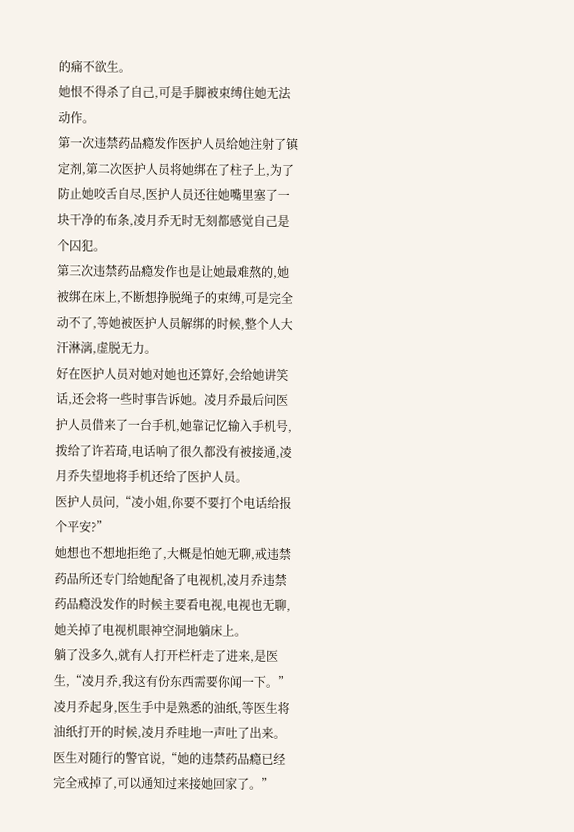的痛不欲生。
她恨不得杀了自己,可是手脚被束缚住她无法动作。
第一次违禁药品瘾发作医护人员给她注射了镇定剂,第二次医护人员将她绑在了柱子上,为了防止她咬舌自尽,医护人员还往她嘴里塞了一块干净的布条,凌月乔无时无刻都感觉自己是个囚犯。
第三次违禁药品瘾发作也是让她最难熬的,她被绑在床上,不断想挣脱绳子的束缚,可是完全动不了,等她被医护人员解绑的时候,整个人大汗淋漓,虚脱无力。
好在医护人员对她对她也还算好,会给她讲笑话,还会将一些时事告诉她。凌月乔最后问医护人员借来了一台手机,她靠记忆输入手机号,拨给了许若琦,电话响了很久都没有被接通,凌月乔失望地将手机还给了医护人员。
医护人员问,“凌小姐,你要不要打个电话给报个平安?”
她想也不想地拒绝了,大概是怕她无聊,戒违禁药品所还专门给她配备了电视机,凌月乔违禁药品瘾没发作的时候主要看电视,电视也无聊,她关掉了电视机眼神空洞地躺床上。
躺了没多久,就有人打开栏杆走了进来,是医生,“凌月乔,我这有份东西需要你闻一下。”
凌月乔起身,医生手中是熟悉的油纸,等医生将油纸打开的时候,凌月乔哇地一声吐了出来。医生对随行的警官说,“她的违禁药品瘾已经完全戒掉了,可以通知过来接她回家了。”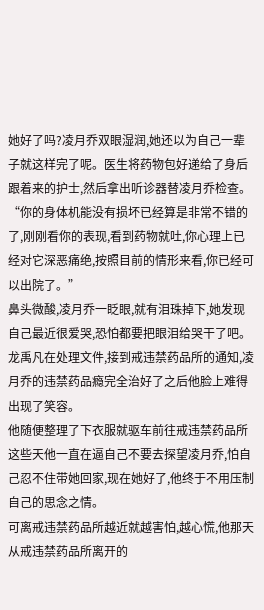她好了吗?凌月乔双眼湿润,她还以为自己一辈子就这样完了呢。医生将药物包好递给了身后跟着来的护士,然后拿出听诊器替凌月乔检查。
“你的身体机能没有损坏已经算是非常不错的了,刚刚看你的表现,看到药物就吐,你心理上已经对它深恶痛绝,按照目前的情形来看,你已经可以出院了。”
鼻头微酸,凌月乔一眨眼,就有泪珠掉下,她发现自己最近很爱哭,恐怕都要把眼泪给哭干了吧。
龙禹凡在处理文件,接到戒违禁药品所的通知,凌月乔的违禁药品瘾完全治好了之后他脸上难得出现了笑容。
他随便整理了下衣服就驱车前往戒违禁药品所 这些天他一直在逼自己不要去探望凌月乔,怕自己忍不住带她回家,现在她好了,他终于不用压制自己的思念之情。
可离戒违禁药品所越近就越害怕,越心慌,他那天从戒违禁药品所离开的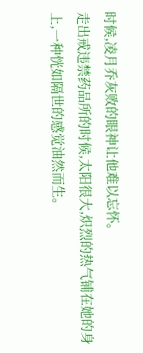时候,凌月乔灰败的眼神让他难以忘怀。
走出戒违禁药品所的时候,太阳很大,炽烈的热气铺在她的身上,一种恍如隔世的感觉油然而生。